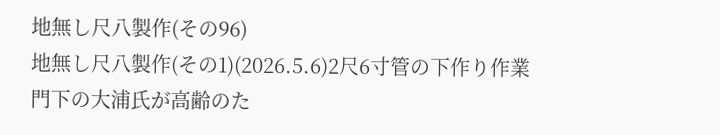地無し尺八製作(その96)
地無し尺八製作(その1)(2026.5.6)2尺6寸管の下作り作業
門下の大浦氏が高齢のた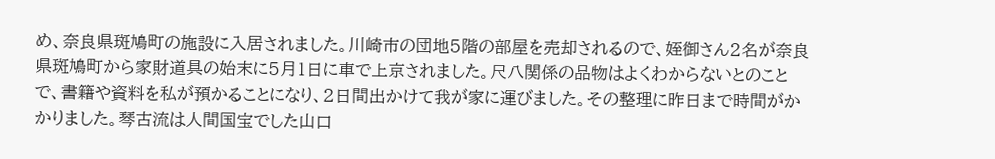め、奈良県斑鳩町の施設に入居されました。川崎市の団地5階の部屋を売却されるので、姪御さん2名が奈良県斑鳩町から家財道具の始末に5月1日に車で上京されました。尺八関係の品物はよくわからないとのことで、書籍や資料を私が預かることになり、2日間出かけて我が家に運びました。その整理に昨日まで時間がかかりました。琴古流は人間国宝でした山口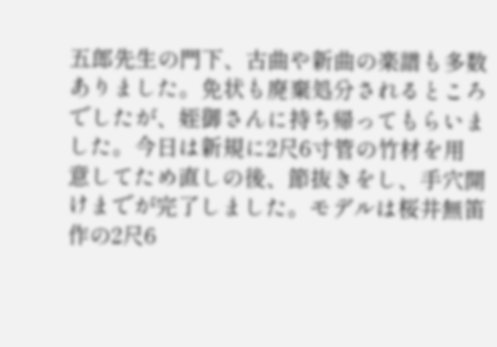五郎先生の門下、古曲や新曲の楽譜も多数ありました。免状も廃棄処分されるところでしたが、姪御さんに持ち帰ってもらいました。今日は新規に2尺6寸管の竹材を用意してため直しの後、節抜きをし、手穴開けまでが完了しました。モデルは桜井無笛作の2尺6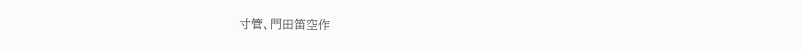寸管、門田笛空作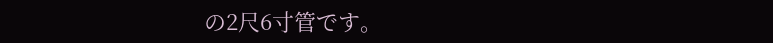の2尺6寸管です。